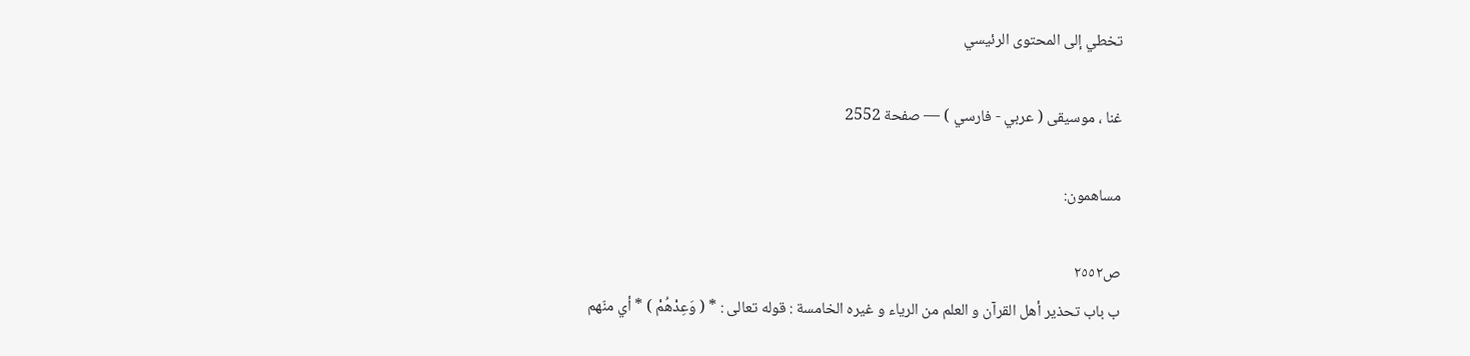تخطي إلى المحتوى الرئيسي

غنا ، موسيقى ( عربي - فارسي ) — صفحة 2552

مساهمون:

ص٢٥٥٢
ب باب تحذير أهل القرآن و العلم من الرياء و غيره الخامسة : قوله تعالى : * ( وَعِدْهُمْ ) * أي منّهم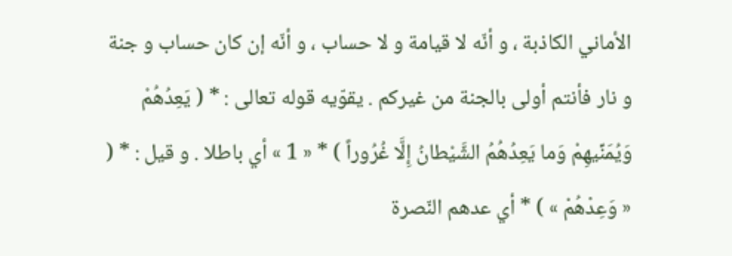الأماني الكاذبة ، و أنّه لا قيامة و لا حساب ، و أنّه إن كان حساب و جنة و نار فأنتم أولى بالجنة من غيركم . يقوّيه قوله تعالى : * ( يَعِدُهُمْ وَيُمَنِّيهِمْ وَما يَعِدُهُمُ الشَّيْطانُ إِلَّا غُرُوراً ) * « 1 » أي باطلا . و قيل : * ( « وَعِدْهُمْ » ) * أي عدهم النّصرة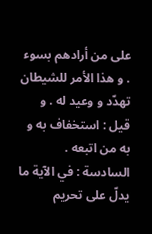على من أرادهم بسوء . و هذا الأمر للشيطان تهدّد و وعيد له . و قيل : استخفاف به و به من اتبعه . السادسة : في الآية ما يدلّ على تحريم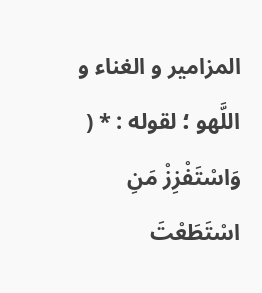المزامير و الغناء و اللَّهو ؛ لقوله : * ( وَاسْتَفْزِزْ مَنِ اسْتَطَعْتَ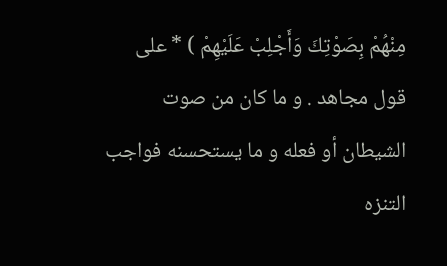مِنْهُمْ بِصَوْتِكَ وَأَجْلِبْ عَلَيْهِمْ ) * على قول مجاهد . و ما كان من صوت الشيطان أو فعله و ما يستحسنه فواجب التنزه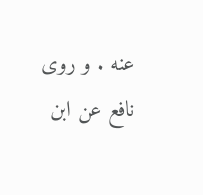عنه . و روى نافع عن ابن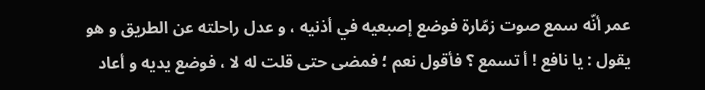عمر أنّه سمع صوت زمّارة فوضع إصبعيه في أذنيه ، و عدل راحلته عن الطريق و هو يقول : يا نافع ! أ تسمع ؟ فأقول نعم ؛ فمضى حتى قلت له لا ، فوضع يديه و أعاد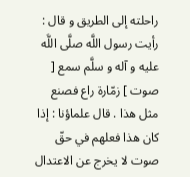راحلته إلى الطريق و قال : رأيت رسول اللَّه صلَّى اللَّه عليه و آله و سلَّم سمع [ صوت ] زمّارة راع فصنع مثل هذا . قال علماؤنا : إذا كان هذا فعلهم في حقّ صوت لا يخرج عن الاعتدال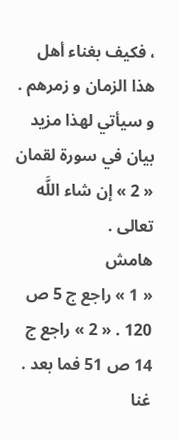، فكيف بغناء أهل هذا الزمان و زمرهم . و سيأتي لهذا مزيد بيان في سورة لقمان « 2 » إن شاء اللَّه تعالى .
هامش
« 1 » راجع ج 5 ص 120 . « 2 » راجع ج 14 ص 51 فما بعد .
غنا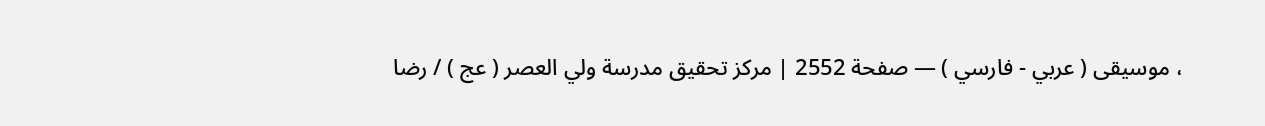، موسيقى ( عربي - فارسي ) — صفحة 2552 | مركز تحقيق مدرسة ولي العصر ( عج ) / رضا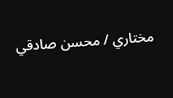مختاري / محسن صادقي